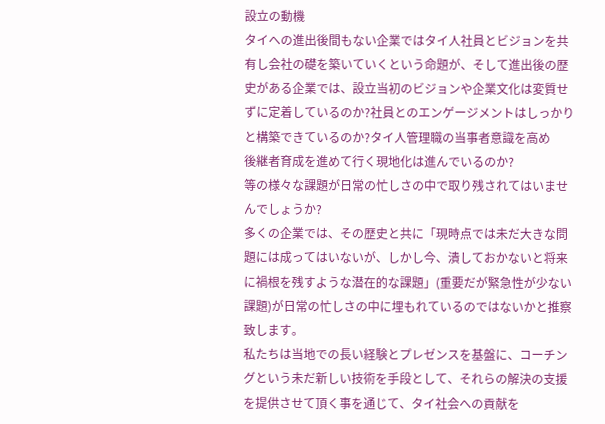設立の動機
タイへの進出後間もない企業ではタイ人社員とビジョンを共有し会社の礎を築いていくという命題が、そして進出後の歴史がある企業では、設立当初のビジョンや企業文化は変質せずに定着しているのか?社員とのエンゲージメントはしっかりと構築できているのか?タイ人管理職の当事者意識を高め
後継者育成を進めて行く現地化は進んでいるのか?
等の様々な課題が日常の忙しさの中で取り残されてはいませんでしょうか?
多くの企業では、その歴史と共に「現時点では未だ大きな問題には成ってはいないが、しかし今、潰しておかないと将来に禍根を残すような潜在的な課題」(重要だが緊急性が少ない課題)が日常の忙しさの中に埋もれているのではないかと推察致します。
私たちは当地での長い経験とプレゼンスを基盤に、コーチングという未だ新しい技術を手段として、それらの解決の支援を提供させて頂く事を通じて、タイ社会への貢献を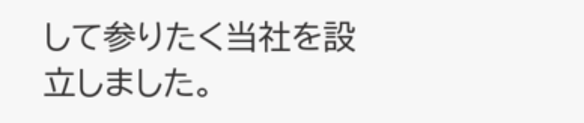して参りたく当社を設立しました。